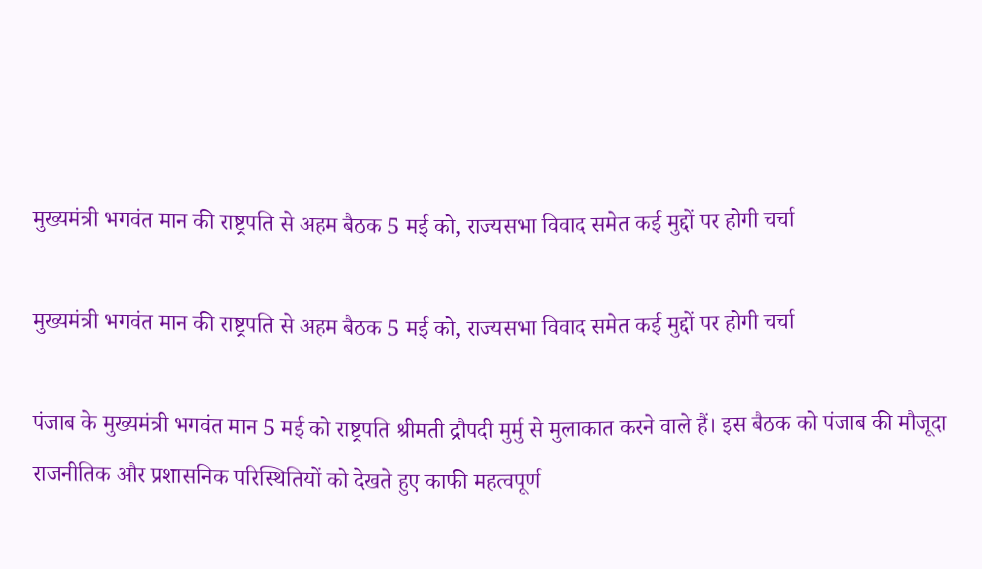मुख्यमंत्री भगवंत मान की राष्ट्रपति से अहम बैठक 5 मई को, राज्यसभा विवाद समेत कई मुद्दों पर होगी चर्चा

मुख्यमंत्री भगवंत मान की राष्ट्रपति से अहम बैठक 5 मई को, राज्यसभा विवाद समेत कई मुद्दों पर होगी चर्चा

पंजाब के मुख्यमंत्री भगवंत मान 5 मई को राष्ट्रपति श्रीमती द्रौपदी मुर्मु से मुलाकात करने वाले हैं। इस बैठक को पंजाब की मौजूदा राजनीतिक और प्रशासनिक परिस्थितियों को देखते हुए काफी महत्वपूर्ण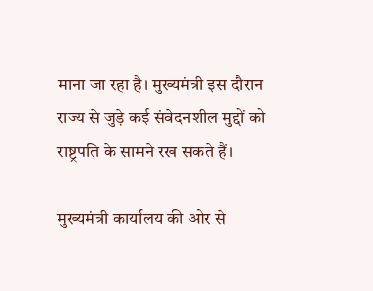माना जा रहा है। मुख्यमंत्री इस दौरान राज्य से जुड़े कई संवेदनशील मुद्दों को राष्ट्रपति के सामने रख सकते हैं।

मुख्यमंत्री कार्यालय की ओर से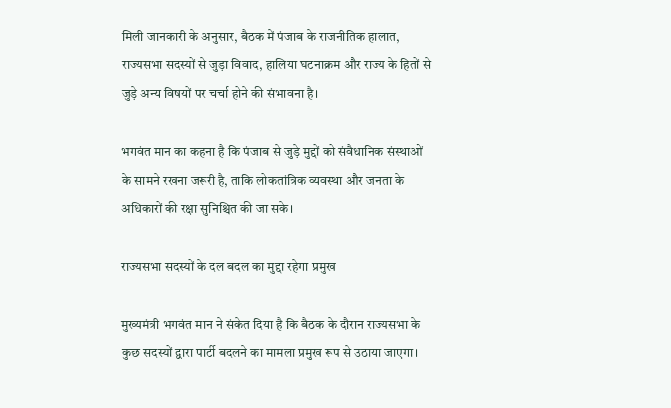मिली जानकारी के अनुसार, बैठक में पंजाब के राजनीतिक हालात, राज्यसभा सदस्यों से जुड़ा विवाद, हालिया घटनाक्रम और राज्य के हितों से जुड़े अन्य विषयों पर चर्चा होने की संभावना है।

भगवंत मान का कहना है कि पंजाब से जुड़े मुद्दों को संवैधानिक संस्थाओं के सामने रखना जरूरी है, ताकि लोकतांत्रिक व्यवस्था और जनता के अधिकारों की रक्षा सुनिश्चित की जा सके।

राज्यसभा सदस्यों के दल बदल का मुद्दा रहेगा प्रमुख

मुख्यमंत्री भगवंत मान ने संकेत दिया है कि बैठक के दौरान राज्यसभा के कुछ सदस्यों द्वारा पार्टी बदलने का मामला प्रमुख रूप से उठाया जाएगा।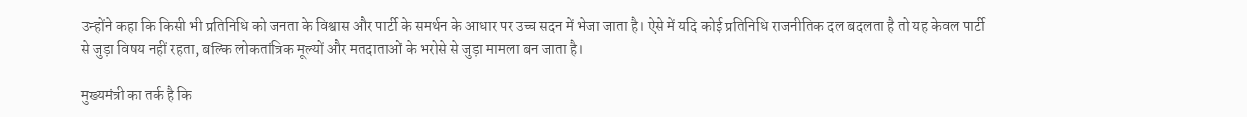उन्होंने कहा कि किसी भी प्रतिनिधि को जनता के विश्वास और पार्टी के समर्थन के आधार पर उच्च सदन में भेजा जाता है। ऐसे में यदि कोई प्रतिनिधि राजनीतिक दल बदलता है तो यह केवल पार्टी से जुड़ा विषय नहीं रहता, बल्कि लोकतांत्रिक मूल्यों और मतदाताओं के भरोसे से जुड़ा मामला बन जाता है।

मुख्यमंत्री का तर्क है कि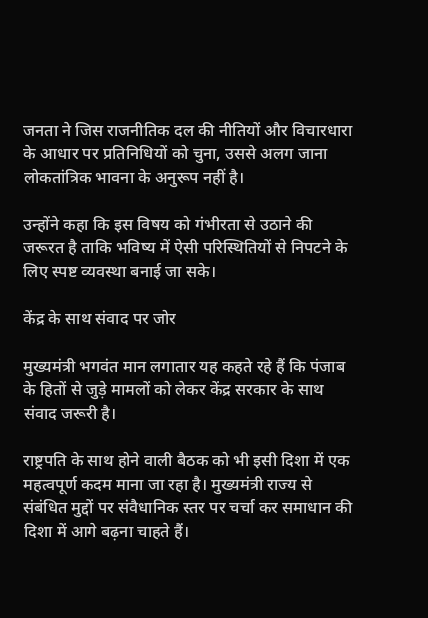जनता ने जिस राजनीतिक दल की नीतियों और विचारधारा के आधार पर प्रतिनिधियों को चुना, उससे अलग जाना लोकतांत्रिक भावना के अनुरूप नहीं है।

उन्होंने कहा कि इस विषय को गंभीरता से उठाने की जरूरत है ताकि भविष्य में ऐसी परिस्थितियों से निपटने के लिए स्पष्ट व्यवस्था बनाई जा सके।

केंद्र के साथ संवाद पर जोर

मुख्यमंत्री भगवंत मान लगातार यह कहते रहे हैं कि पंजाब के हितों से जुड़े मामलों को लेकर केंद्र सरकार के साथ संवाद जरूरी है।

राष्ट्रपति के साथ होने वाली बैठक को भी इसी दिशा में एक महत्वपूर्ण कदम माना जा रहा है। मुख्यमंत्री राज्य से संबंधित मुद्दों पर संवैधानिक स्तर पर चर्चा कर समाधान की दिशा में आगे बढ़ना चाहते हैं।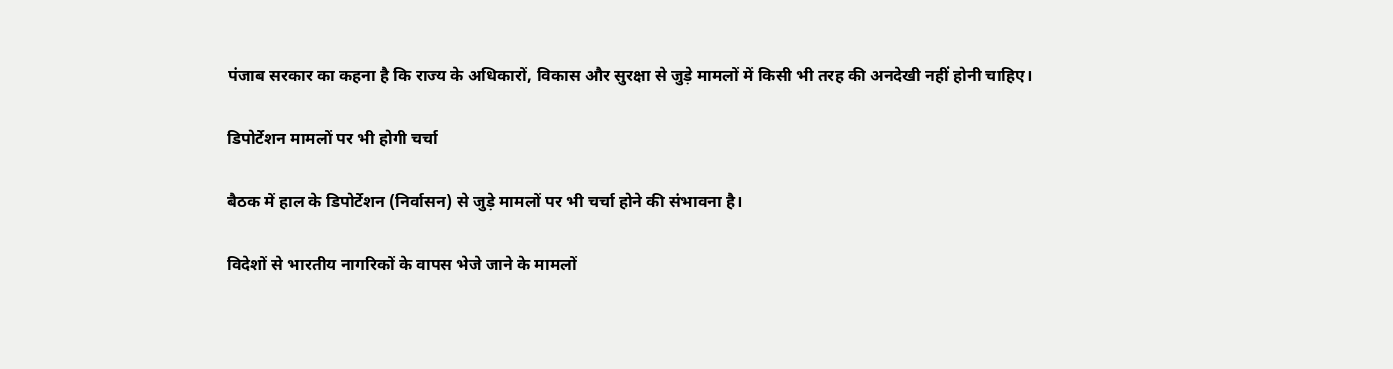पंजाब सरकार का कहना है कि राज्य के अधिकारों, विकास और सुरक्षा से जुड़े मामलों में किसी भी तरह की अनदेखी नहीं होनी चाहिए।

डिपोर्टेशन मामलों पर भी होगी चर्चा

बैठक में हाल के डिपोर्टेशन (निर्वासन) से जुड़े मामलों पर भी चर्चा होने की संभावना है।

विदेशों से भारतीय नागरिकों के वापस भेजे जाने के मामलों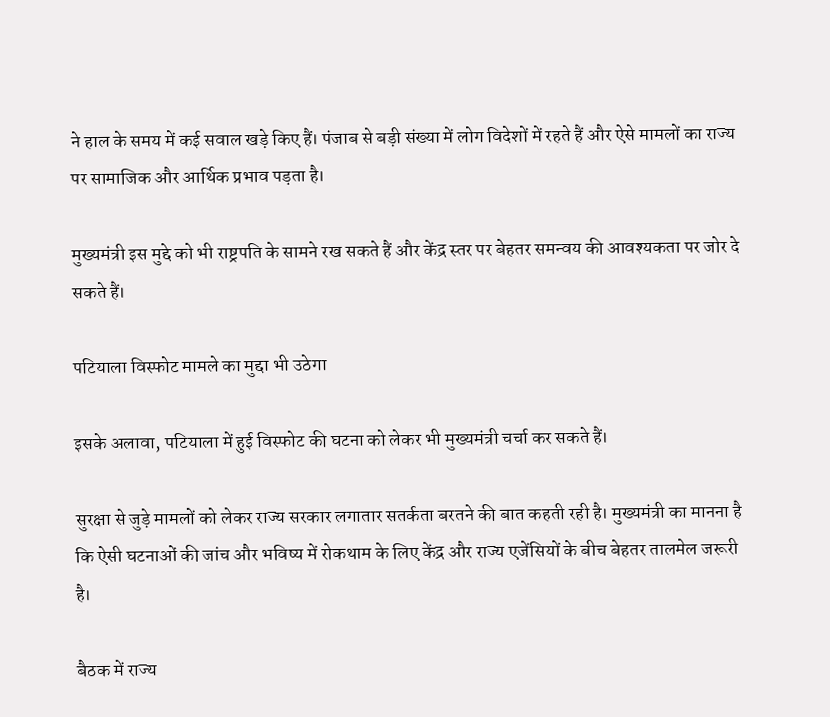ने हाल के समय में कई सवाल खड़े किए हैं। पंजाब से बड़ी संख्या में लोग विदेशों में रहते हैं और ऐसे मामलों का राज्य पर सामाजिक और आर्थिक प्रभाव पड़ता है।

मुख्यमंत्री इस मुद्दे को भी राष्ट्रपति के सामने रख सकते हैं और केंद्र स्तर पर बेहतर समन्वय की आवश्यकता पर जोर दे सकते हैं।

पटियाला विस्फोट मामले का मुद्दा भी उठेगा

इसके अलावा, पटियाला में हुई विस्फोट की घटना को लेकर भी मुख्यमंत्री चर्चा कर सकते हैं।

सुरक्षा से जुड़े मामलों को लेकर राज्य सरकार लगातार सतर्कता बरतने की बात कहती रही है। मुख्यमंत्री का मानना है कि ऐसी घटनाओं की जांच और भविष्य में रोकथाम के लिए केंद्र और राज्य एजेंसियों के बीच बेहतर तालमेल जरूरी है।

बैठक में राज्य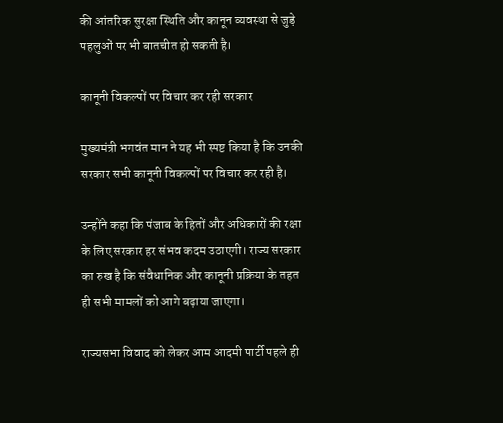की आंतरिक सुरक्षा स्थिति और कानून व्यवस्था से जुड़े पहलुओं पर भी बातचीत हो सकती है।

कानूनी विकल्पों पर विचार कर रही सरकार

मुख्यमंत्री भगवंत मान ने यह भी स्पष्ट किया है कि उनकी सरकार सभी कानूनी विकल्पों पर विचार कर रही है।

उन्होंने कहा कि पंजाब के हितों और अधिकारों की रक्षा के लिए सरकार हर संभव कदम उठाएगी। राज्य सरकार का रुख है कि संवैधानिक और कानूनी प्रक्रिया के तहत ही सभी मामलों को आगे बढ़ाया जाएगा।

राज्यसभा विवाद को लेकर आम आदमी पार्टी पहले ही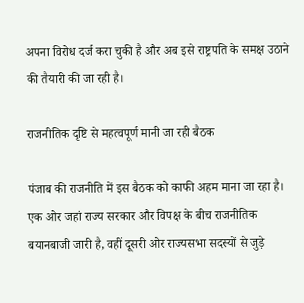अपना विरोध दर्ज करा चुकी है और अब इसे राष्ट्रपति के समक्ष उठाने की तैयारी की जा रही है।

राजनीतिक दृष्टि से महत्वपूर्ण मानी जा रही बैठक

पंजाब की राजनीति में इस बैठक को काफी अहम माना जा रहा है। एक ओर जहां राज्य सरकार और विपक्ष के बीच राजनीतिक बयानबाजी जारी है, वहीं दूसरी ओर राज्यसभा सदस्यों से जुड़े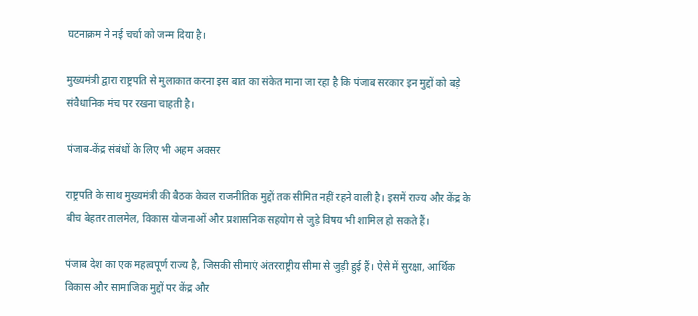घटनाक्रम ने नई चर्चा को जन्म दिया है।

मुख्यमंत्री द्वारा राष्ट्रपति से मुलाकात करना इस बात का संकेत माना जा रहा है कि पंजाब सरकार इन मुद्दों को बड़े संवैधानिक मंच पर रखना चाहती है।

पंजाब-केंद्र संबंधों के लिए भी अहम अवसर

राष्ट्रपति के साथ मुख्यमंत्री की बैठक केवल राजनीतिक मुद्दों तक सीमित नहीं रहने वाली है। इसमें राज्य और केंद्र के बीच बेहतर तालमेल, विकास योजनाओं और प्रशासनिक सहयोग से जुड़े विषय भी शामिल हो सकते हैं।

पंजाब देश का एक महत्वपूर्ण राज्य है, जिसकी सीमाएं अंतरराष्ट्रीय सीमा से जुड़ी हुई हैं। ऐसे में सुरक्षा, आर्थिक विकास और सामाजिक मुद्दों पर केंद्र और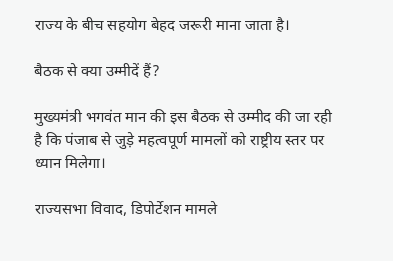राज्य के बीच सहयोग बेहद जरूरी माना जाता है।

बैठक से क्या उम्मीदें हैं?

मुख्यमंत्री भगवंत मान की इस बैठक से उम्मीद की जा रही है कि पंजाब से जुड़े महत्वपूर्ण मामलों को राष्ट्रीय स्तर पर ध्यान मिलेगा।

राज्यसभा विवाद, डिपोर्टेशन मामले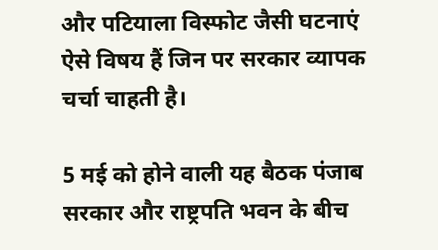और पटियाला विस्फोट जैसी घटनाएं ऐसे विषय हैं जिन पर सरकार व्यापक चर्चा चाहती है।

5 मई को होने वाली यह बैठक पंजाब सरकार और राष्ट्रपति भवन के बीच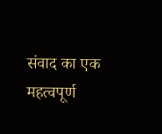संवाद का एक महत्वपूर्ण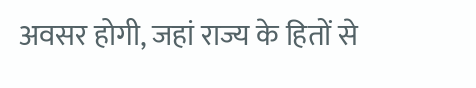अवसर होगी, जहां राज्य के हितों से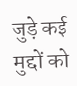जुड़े कई मुद्दों को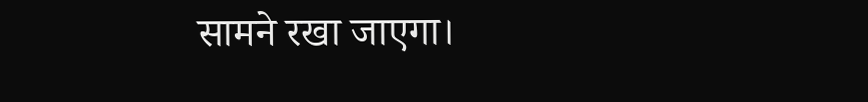सामने रखा जाएगा।